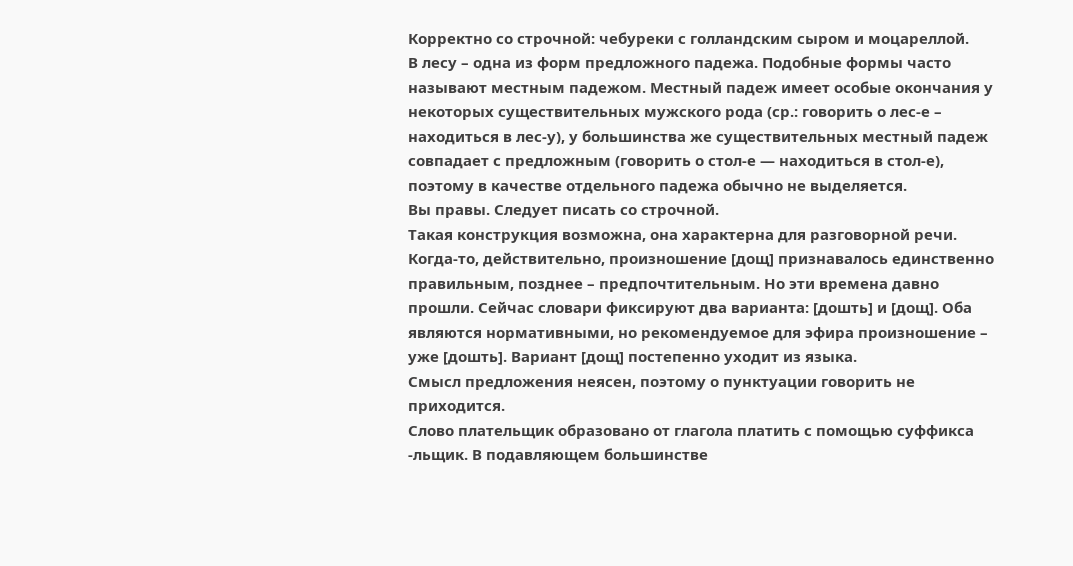Корректно со строчной: чебуреки с голландским сыром и моцареллой.
В лесу – одна из форм предложного падежа. Подобные формы часто называют местным падежом. Местный падеж имеет особые окончания у некоторых существительных мужского рода (ср.: говорить о лес-е – находиться в лес-у), у большинства же существительных местный падеж совпадает с предложным (говорить о стол-е — находиться в стол-е), поэтому в качестве отдельного падежа обычно не выделяется.
Вы правы. Следует писать со строчной.
Такая конструкция возможна, она характерна для разговорной речи.
Когда-то, действительно, произношение [дощ] признавалось единственно правильным, позднее – предпочтительным. Но эти времена давно прошли. Сейчас словари фиксируют два варианта: [дошть] и [дощ]. Оба являются нормативными, но рекомендуемое для эфира произношение – уже [дошть]. Вариант [дощ] постепенно уходит из языка.
Смысл предложения неясен, поэтому о пунктуации говорить не приходится.
Слово плательщик образовано от глагола платить с помощью суффикса -льщик. В подавляющем большинстве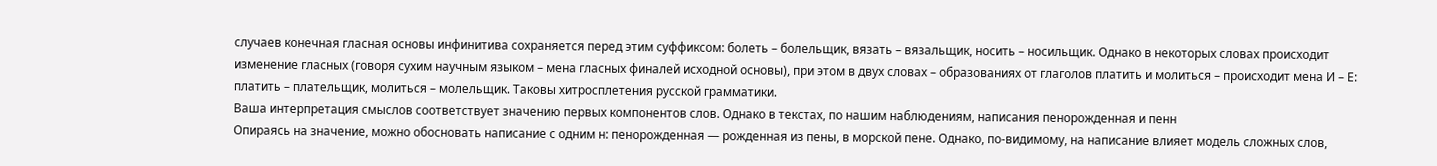случаев конечная гласная основы инфинитива сохраняется перед этим суффиксом: болеть – болельщик, вязать – вязальщик, носить – носильщик. Однако в некоторых словах происходит изменение гласных (говоря сухим научным языком – мена гласных финалей исходной основы), при этом в двух словах – образованиях от глаголов платить и молиться – происходит мена И – Е: платить – плательщик, молиться – молельщик. Таковы хитросплетения русской грамматики.
Ваша интерпретация смыслов соответствует значению первых компонентов слов. Однако в текстах, по нашим наблюдениям, написания пенорожденная и пенн
Опираясь на значение, можно обосновать написание с одним н: пенорожденная ― рожденная из пены, в морской пене. Однако, по-видимому, на написание влияет модель сложных слов,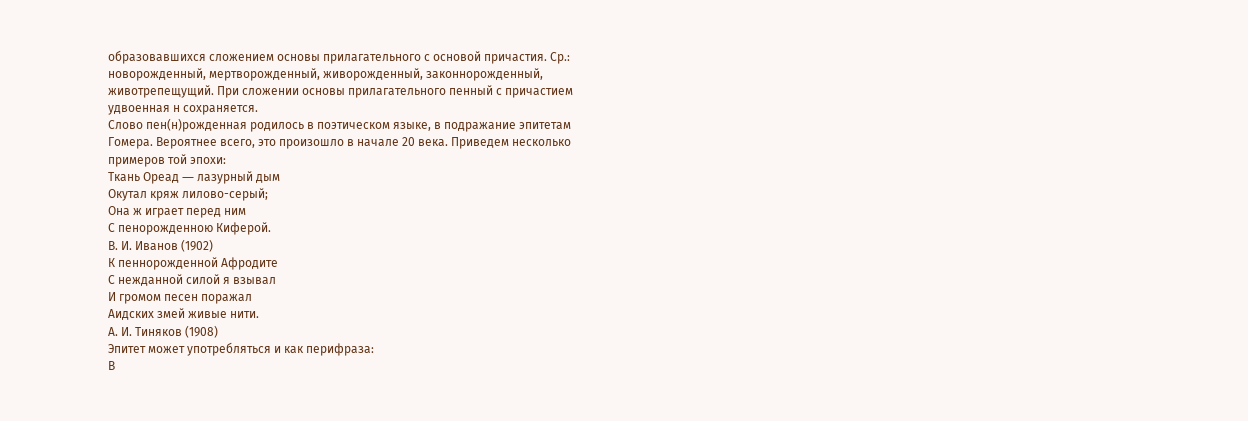образовавшихся сложением основы прилагательного с основой причастия. Ср.: новорожденный, мертворожденный, живорожденный, законнорожденный, животрепещущий. При сложении основы прилагательного пенный с причастием удвоенная н сохраняется.
Слово пен(н)рожденная родилось в поэтическом языке, в подражание эпитетам Гомера. Вероятнее всего, это произошло в начале 20 века. Приведем несколько примеров той эпохи:
Ткань Ореад ― лазурный дым
Окутал кряж лилово-серый;
Она ж играет перед ним
С пенорожденною Киферой.
В. И. Иванов (1902)
К пеннорожденной Афродите
С нежданной силой я взывал
И громом песен поражал
Аидских змей живые нити.
А. И. Тиняков (1908)
Эпитет может употребляться и как перифраза:
В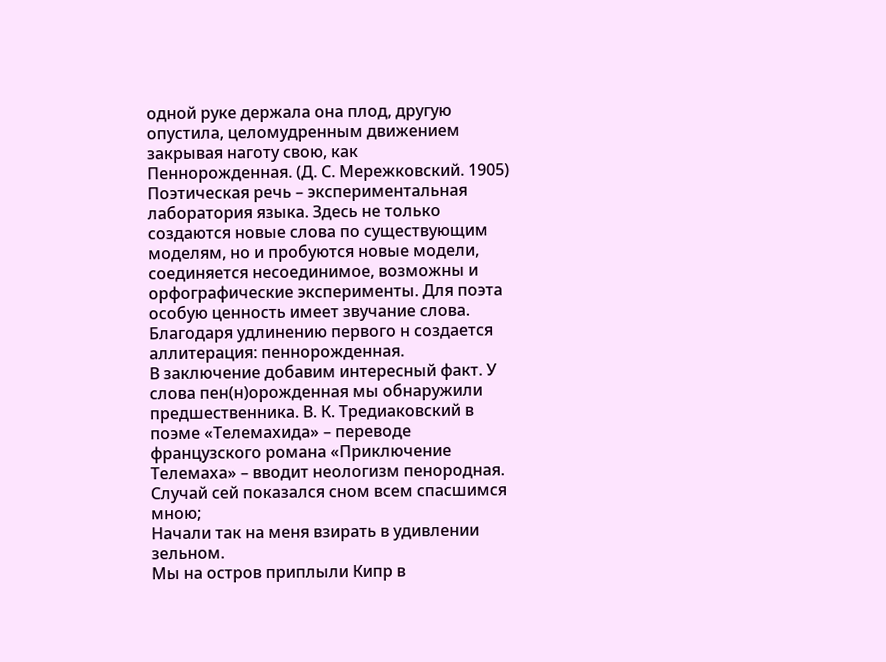одной руке держала она плод, другую опустила, целомудренным движением закрывая наготу свою, как
Пеннорожденная. (Д. С. Мережковский. 1905)
Поэтическая речь – экспериментальная лаборатория языка. Здесь не только создаются новые слова по существующим моделям, но и пробуются новые модели, соединяется несоединимое, возможны и орфографические эксперименты. Для поэта особую ценность имеет звучание слова. Благодаря удлинению первого н создается аллитерация: пеннорожденная.
В заключение добавим интересный факт. У слова пен(н)орожденная мы обнаружили предшественника. В. К. Тредиаковский в поэме «Телемахида» – переводе французского романа «Приключение Телемаха» – вводит неологизм пенородная.
Случай сей показался сном всем спасшимся мною;
Начали так на меня взирать в удивлении зельном.
Мы на остров приплыли Кипр в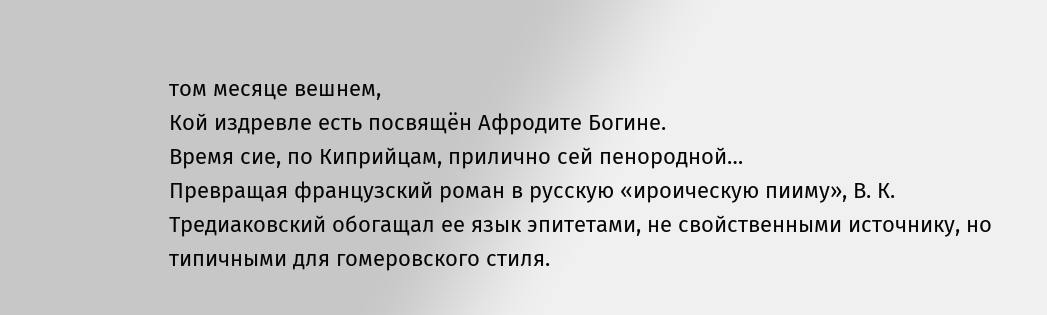том месяце вешнем,
Кой издревле есть посвящён Афродите Богине.
Время сие, по Киприйцам, прилично сей пенородной…
Превращая французский роман в русскую «ироическую пииму», В. К. Тредиаковский обогащал ее язык эпитетами, не свойственными источнику, но типичными для гомеровского стиля.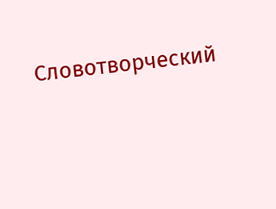Словотворческий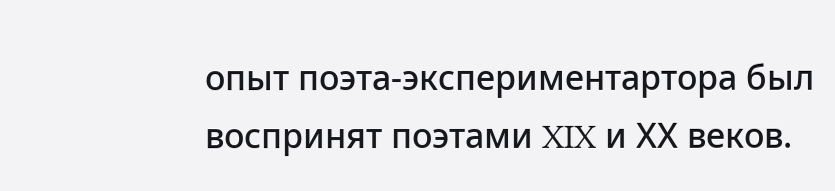опыт поэта-экспериментартора был воспринят поэтами XIX и ХХ веков.